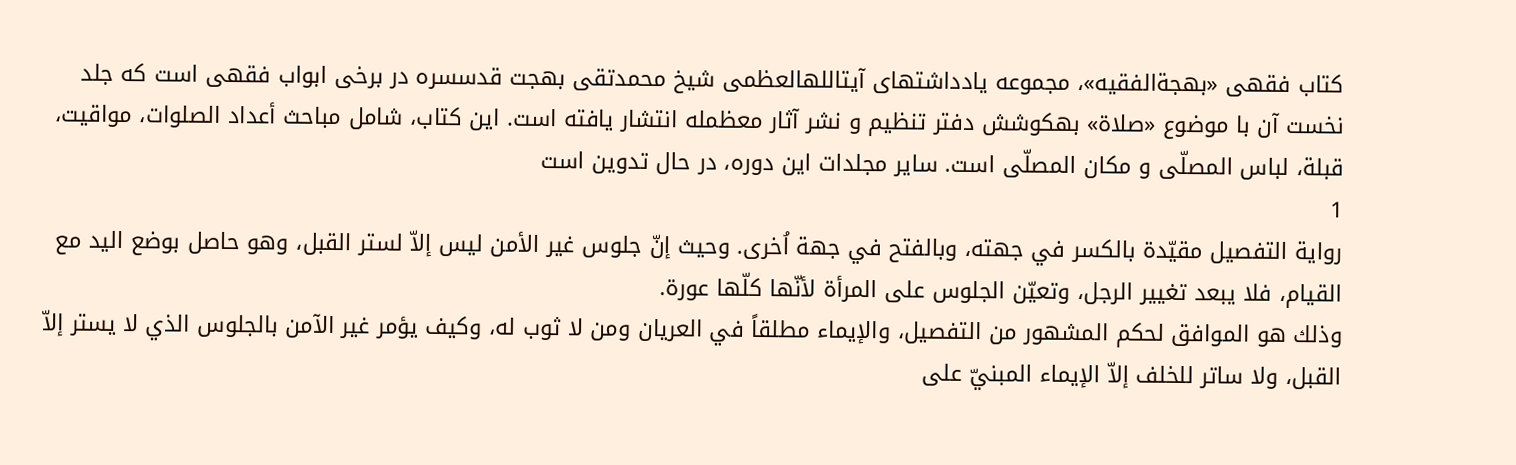کتاب فقهی «بهجةالفقیه»، مجموعه یادداشتهای آیتاللهالعظمی شیخ محمدتقی بهجت قدسسره در برخی ابواب فقهی است که جلد نخست آن با موضوع «صلاة» بهکوشش دفتر تنظیم و نشر آثار معظمله انتشار یافته است. این کتاب، شامل مباحث أعداد الصلوات، مواقیت، قبلة، لباس المصلّی و مکان المصلّی است. سایر مجلدات این دوره، در حال تدوین است
1
رواية التفصيل مقيّدة بالكسر في جهته، وبالفتح في جهة اُخرى. وحيث إنّ جلوس غير الأمن ليس إلاّ لستر القبل، وهو حاصل بوضع اليد مع القيام، فلا يبعد تغيير الرجل، وتعيّن الجلوس على المرأة لأنّها كلّها عورة.
وذلك هو الموافق لحكم المشهور من التفصيل، والإيماء مطلقاً في العريان ومن لا ثوب له، وكيف يؤمر غير الآمن بالجلوس الذي لا يستر إلاّ القبل، ولا ساتر للخلف إلاّ الإيماء المبنيّ على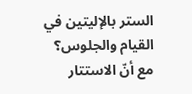الستر بالإليتين في القيام والجلوس؟ مع أنّ الاستتار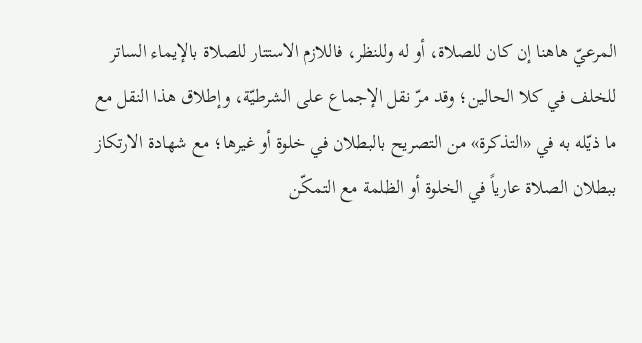المرعيّ هاهنا إن كان للصلاة، أو له وللنظر، فاللازم الاستتار للصلاة بالإيماء الساتر للخلف في كلا الحالين؛ وقد مرّ نقل الإجماع على الشرطيّة، وإطلاق هذا النقل مع ما ذيّله به في «التذكرة» من التصريح بالبطلان في خلوة أو غيرها؛ مع شهادة الارتكاز ببطلان الصلاة عارياً في الخلوة أو الظلمة مع التمكّن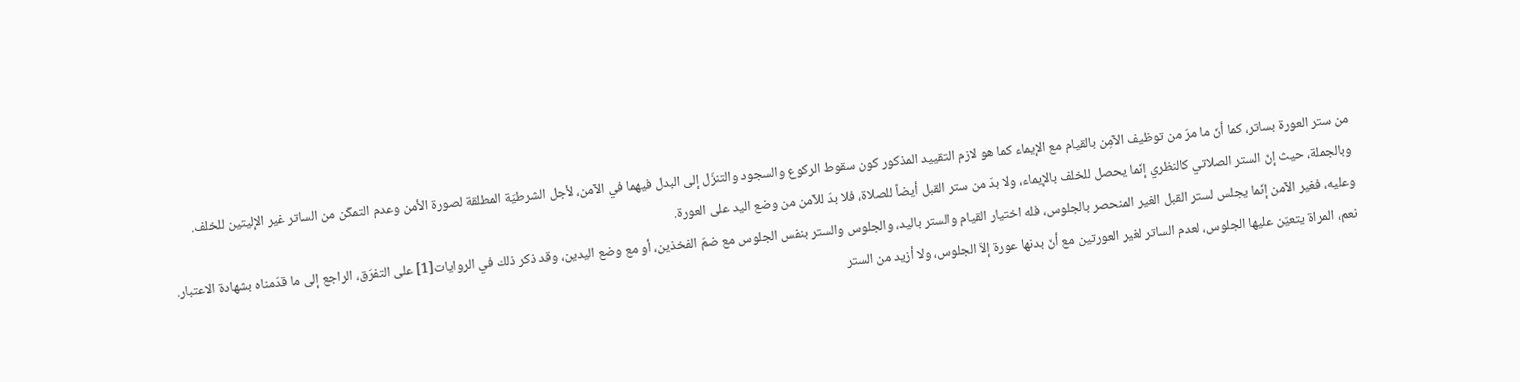من ستر العورة بساتر، كما أنّ ما مرّ من توظيف الآمِن بالقيام مع الإيماء كما هو لازم التقييد المذكور كون سقوط الركوع والسجود والتنزّل إلى البدل فيهما في الآمن، لأجل الشرطيّة المطلقة لصورة الأمن وعدم التمكّن من الساتر غير الإليتين للخلف.
وبالجملة، حيث إنّ الستر الصلاتي كالنظري إنّما يحصل للخلف بالإيماء، ولا بدّ من ستر القبل أيضاً للصلاة، فلا بدّ للآمن من وضع اليد على العورة.
وعليه، فغير الآمن إنّما يجلس لستر القبل الغير المنحصر بالجلوس، فله اختيار القيام والستر باليد، والجلوس والستر بنفس الجلوس مع ضمّ الفخذين، أو مع وضع اليدين، وقد ذكر ذلك في الروايات[1] على التفرّق، الراجع إلى ما قدّمناه بشهادة الاعتبار.
نعم، المراة يتعيّن عليها الجلوس، لعدم الساتر لغير العورتين مع أنّ بدنها عورة إلاّ الجلوس، ولا أزيد من الستر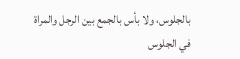بالجلوس، ولا بأس بالجمع بين الرجل والمراة في الجلوس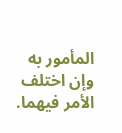المأمور به وإن اختلف الأمر فيهما.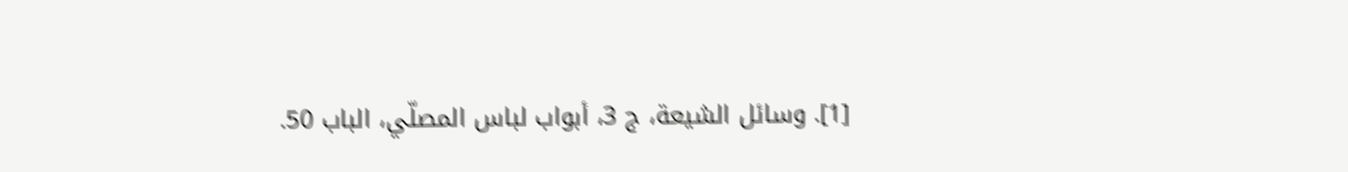[1]. وسائل الشيعة، ج 3، أبواب لباس المصلّي، الباب 50.